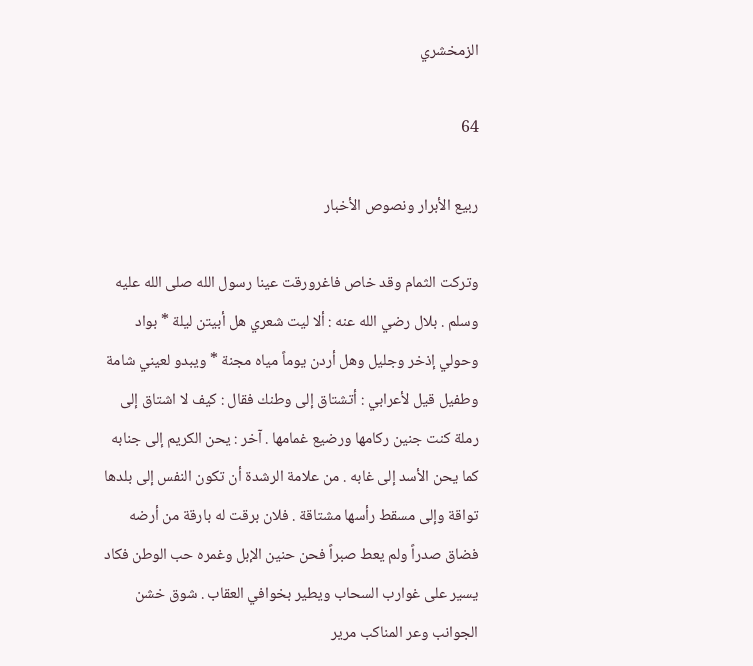الزمخشري

64

ربيع الأبرار ونصوص الأخبار

وتركت الثمام وقد خاص فاغرورقت عينا رسول الله صلى الله عليه وسلم . بلال رضي الله عنه : ألا ليت شعري هل أبيتن ليلة * بواد وحولي إذخر وجليل وهل أردن يوماً مياه مجنة * ويبدو لعيني شامة وطفيل قيل لأعرابي : أتشتاق إلى وطنك فقال : كيف لا اشتاق إلى رملة كنت جنين ركامها ورضيع غمامها . آخر : يحن الكريم إلى جنابه كما يحن الأسد إلى غابه . من علامة الرشدة أن تكون النفس إلى بلدها تواقة وإلى مسقط رأسها مشتاقة . فلان برقت له بارقة من أرضه فضاق صدراً ولم يعط صبراً فحن حنين الإبل وغمره حب الوطن فكاد يسير على غوارب السحاب ويطير بخوافي العقاب . شوق خشن الجوانب وعر المناكب مرير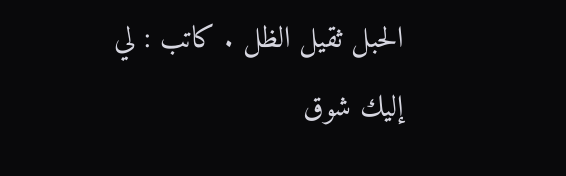الحبل ثقيل الظل . كاتب : لي إليك شوق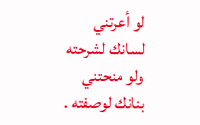لو أعرتني لسانك لشرحته ولو منحتني بنانك لوصفته .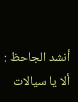أنشد الجاحظ : ألا يا سيالات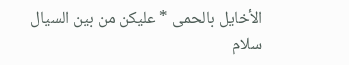الأخايل بالحمى * عليكن من بين السيال سلام